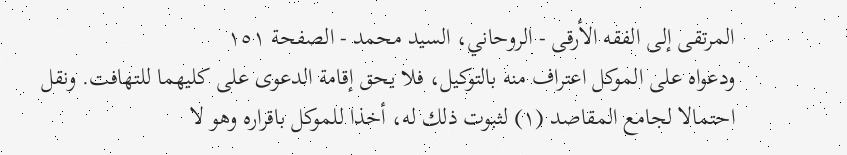المرتقى إلى الفقه الأرقى - الروحاني، السيد محمد - الصفحة ١٥١
ودعواه على الموكل اعتراف منه بالتوكيل، فلا يحق إقامة الدعوى على كليهما للتهافت. ونقل احتمالا لجامع المقاصد (١) لثبوت ذلك له، أخذا للموكل باقراره وهو لا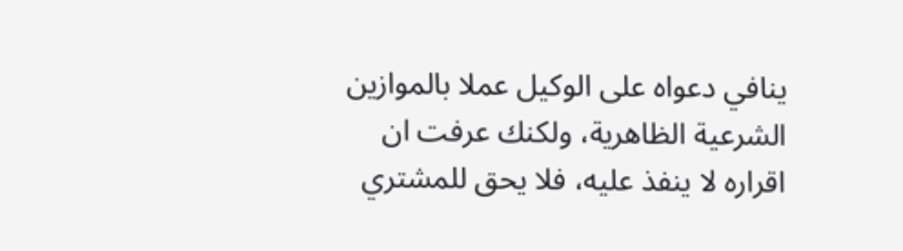ينافي دعواه على الوكيل عملا بالموازين الشرعية الظاهرية، ولكنك عرفت ان اقراره لا ينفذ عليه، فلا يحق للمشتري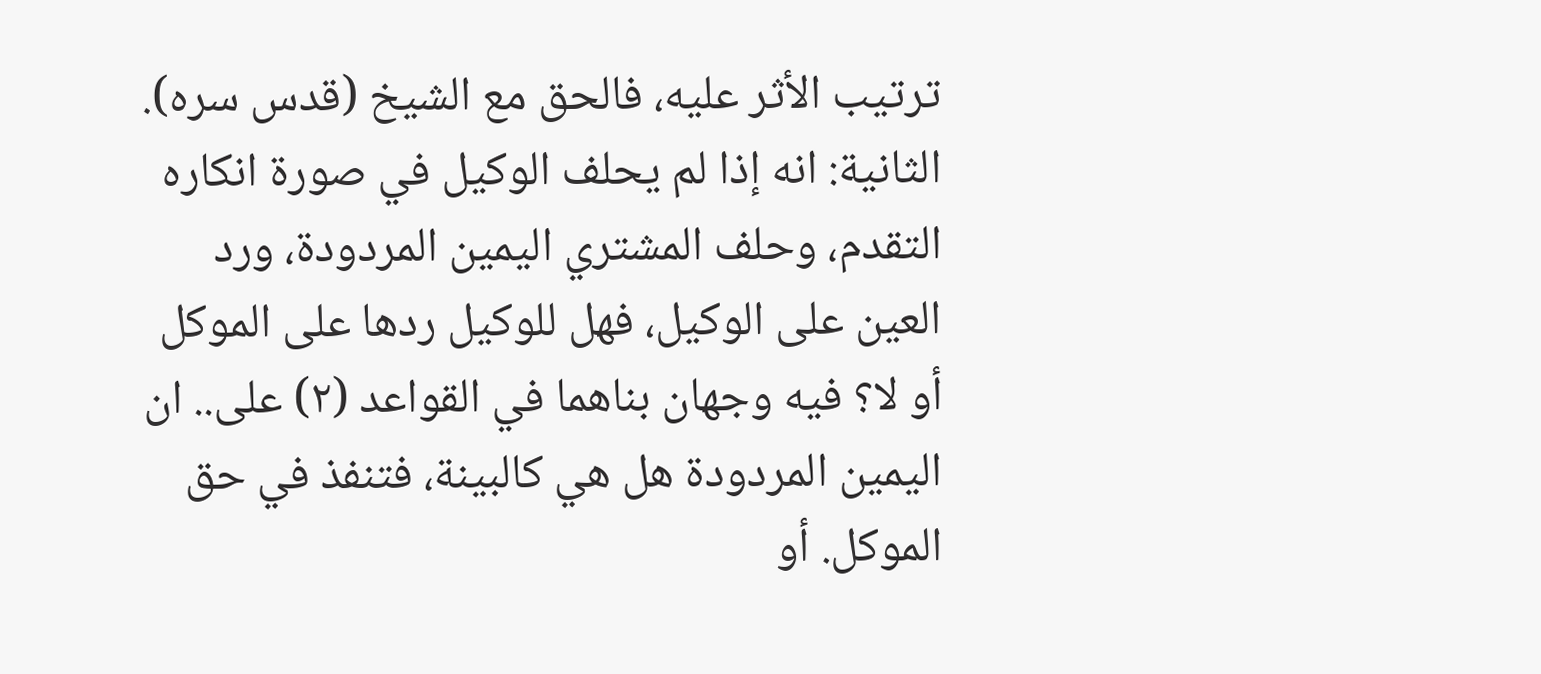ترتيب الأثر عليه، فالحق مع الشيخ (قدس سره). الثانية: انه إذا لم يحلف الوكيل في صورة انكاره التقدم، وحلف المشتري اليمين المردودة، ورد العين على الوكيل، فهل للوكيل ردها على الموكل أو لا؟ فيه وجهان بناهما في القواعد (٢) على.. ان اليمين المردودة هل هي كالبينة، فتنفذ في حق الموكل. أو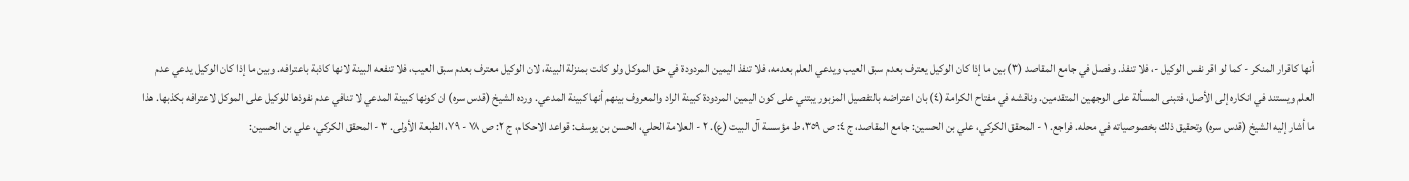أنها كاقرار المنكر - كما لو اقر نفس الوكيل -، فلا تنفذ. وفصل في جامع المقاصد (٣) بين ما إذا كان الوكيل يعترف بعدم سبق العيب ويدعي العلم بعدمه، فلا تنفذ اليمين المردودة في حق الموكل ولو كانت بمنزلة البينة، لان الوكيل معترف بعدم سبق العيب، فلا تنفعه البينة لانها كاذبة باعترافه. وبين ما إذا كان الوكيل يدعي عدم العلم ويستند في انكاره إلى الأصل، فتبنى المسألة على الوجهين المتقدمين. وناقشه في مفتاح الكرامة (٤) بان اعتراضه بالتفصيل المزبور يبتني على كون اليمين المردودة كبينة الراد والمعروف بينهم أنها كبينة المدعي. ورده الشيخ (قدس سره) ان كونها كبينة المدعي لا تنافي عدم نفوذها للوكيل على الموكل لاعترافه بكذبها. هذا ما أشار إليه الشيخ (قدس سره) وتحقيق ذلك بخصوصياته في محله. فراجع. ١ - المحقق الكركي، علي بن الحسين: جامع المقاصد، ج ٤: ص ٣٥٩، ط مؤسسة آل البيت (ع). ٢ - العلامة الحلي، الحسن بن يوسف: قواعد الاحكام، ج ٢: ص ٧٨ - ٧٩، الطبعة الأولى. ٣ - المحقق الكركي، علي بن الحسين: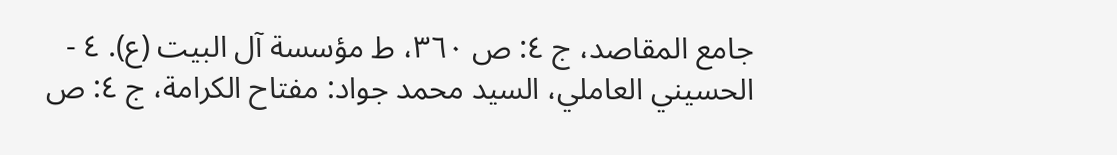جامع المقاصد، ج ٤: ص ٣٦٠، ط مؤسسة آل البيت (ع). ٤ - الحسيني العاملي، السيد محمد جواد: مفتاح الكرامة، ج ٤: ص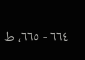٦٦٤ - ٦٦٥، ط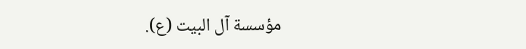مؤسسة آل البيت (ع).